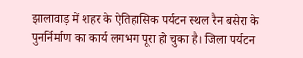झालावाड़ में शहर के ऐतिहासिक पर्यटन स्थल रैन बसेरा के पुनर्निर्माण का कार्य लगभग पूरा हो चुका है। जिला पर्यटन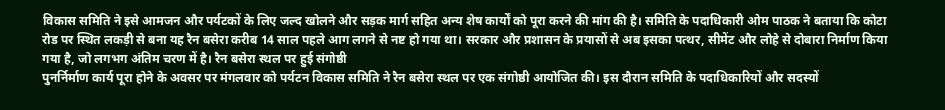विकास समिति ने इसे आमजन और पर्यटकों के लिए जल्द खोलने और सड़क मार्ग सहित अन्य शेष कार्यों को पूरा करने की मांग की है। समिति के पदाधिकारी ओम पाठक ने बताया कि कोटा रोड पर स्थित लकड़ी से बना यह रैन बसेरा करीब 14 साल पहले आग लगने से नष्ट हो गया था। सरकार और प्रशासन के प्रयासों से अब इसका पत्थर, सीमेंट और लोहे से दोबारा निर्माण किया गया है, जो लगभग अंतिम चरण में है। रैन बसेरा स्थल पर हुई संगोष्ठी
पुनर्निर्माण कार्य पूरा होने के अवसर पर मंगलवार को पर्यटन विकास समिति ने रैन बसेरा स्थल पर एक संगोष्ठी आयोजित की। इस दौरान समिति के पदाधिकारियों और सदस्यों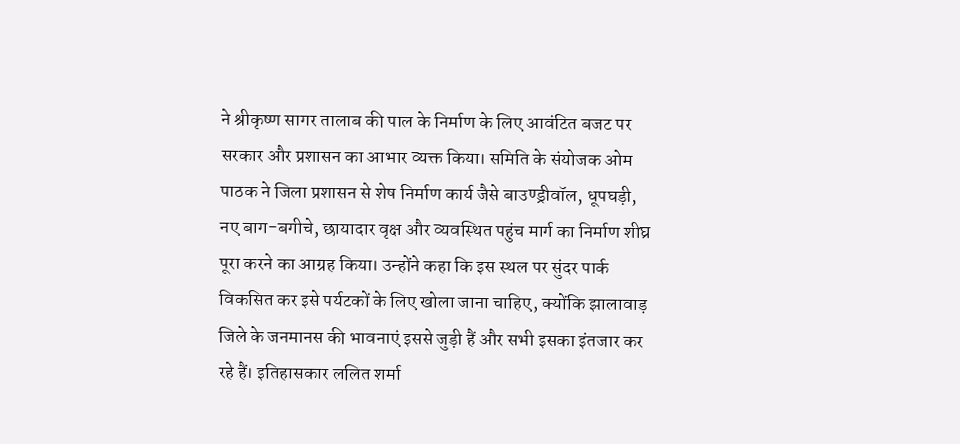ने श्रीकृष्ण सागर तालाब की पाल के निर्माण के लिए आवंटित बजट पर सरकार और प्रशासन का आभार व्यक्त किया। समिति के संयोजक ओम पाठक ने जिला प्रशासन से शेष निर्माण कार्य जैसे बाउण्ड्रीवॉल, धूपघड़ी, नए बाग-बगीचे, छायादार वृक्ष और व्यवस्थित पहुंच मार्ग का निर्माण शीघ्र पूरा करने का आग्रह किया। उन्होंने कहा कि इस स्थल पर सुंदर पार्क विकसित कर इसे पर्यटकों के लिए खोला जाना चाहिए, क्योंकि झालावाड़ जिले के जनमानस की भावनाएं इससे जुड़ी हैं और सभी इसका इंतजार कर रहे हैं। इतिहासकार ललित शर्मा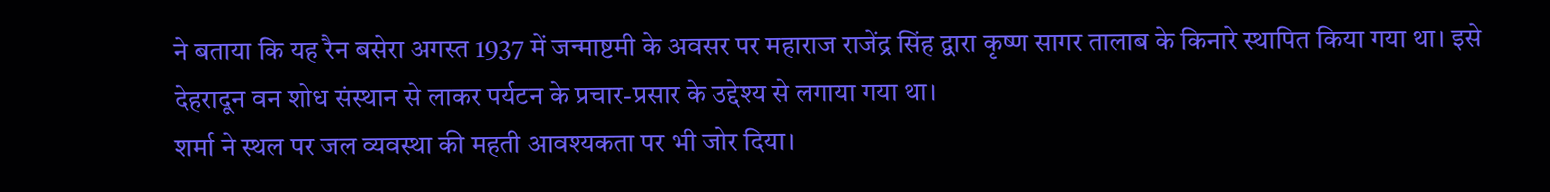ने बताया कि यह रैन बसेरा अगस्त 1937 में जन्माष्टमी के अवसर पर महाराज राजेंद्र सिंह द्वारा कृष्ण सागर तालाब के किनारे स्थापित किया गया था। इसे देहरादून वन शोध संस्थान से लाकर पर्यटन के प्रचार-प्रसार के उद्देश्य से लगाया गया था।
शर्मा ने स्थल पर जल व्यवस्था की महती आवश्यकता पर भी जोर दिया।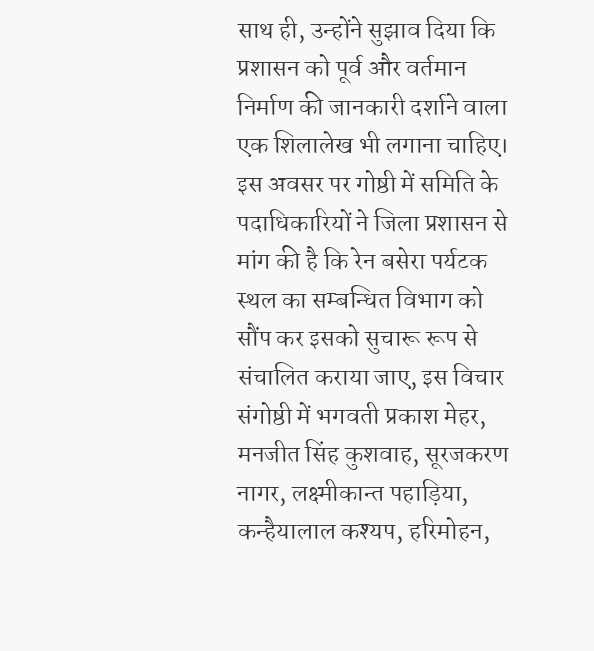साथ ही, उन्होंने सुझाव दिया कि प्रशासन को पूर्व और वर्तमान निर्माण की जानकारी दर्शाने वाला एक शिलालेख भी लगाना चाहिए। इस अवसर पर गोष्ठी में समिति के पदाधिकारियों ने जिला प्रशासन से मांग की है कि रेन बसेरा पर्यटक स्थल का सम्बन्धित विभाग को सौंप कर इसको सुचारू रूप से संचालित कराया जाए, इस विचार संगोष्ठी में भगवती प्रकाश मेहर, मनजीत सिंह कुशवाह, सूरजकरण नागर, लक्ष्मीकान्त पहाड़िया, कन्हैयालाल कश्यप, हरिमोहन,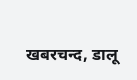खबरचन्द, डालू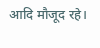आदि मौजूद रहे।